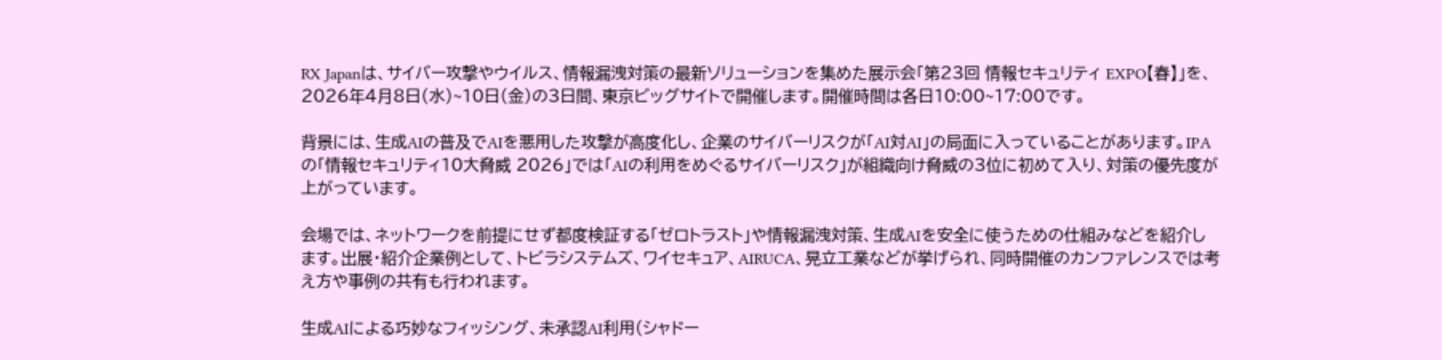RX Japanは、サイバー攻撃やウイルス、情報漏洩対策の最新ソリューションを集めた展示会「第23回 情報セキュリティ EXPO【春】」を、2026年4月8日(水)~10日(金)の3日間、東京ビッグサイトで開催します。開催時間は各日10:00~17:00です。

背景には、生成AIの普及でAIを悪用した攻撃が高度化し、企業のサイバーリスクが「AI対AI」の局面に入っていることがあります。IPAの「情報セキュリティ10大脅威 2026」では「AIの利用をめぐるサイバーリスク」が組織向け脅威の3位に初めて入り、対策の優先度が上がっています。

会場では、ネットワークを前提にせず都度検証する「ゼロトラスト」や情報漏洩対策、生成AIを安全に使うための仕組みなどを紹介します。出展・紹介企業例として、トビラシステムズ、ワイセキュア、AIRUCA、晃立工業などが挙げられ、同時開催のカンファレンスでは考え方や事例の共有も行われます。

生成AIによる巧妙なフィッシング、未承認AI利用(シャドー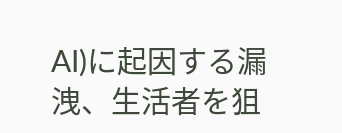AI)に起因する漏洩、生活者を狙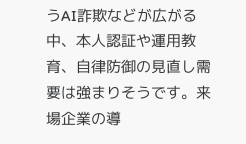うAI詐欺などが広がる中、本人認証や運用教育、自律防御の見直し需要は強まりそうです。来場企業の導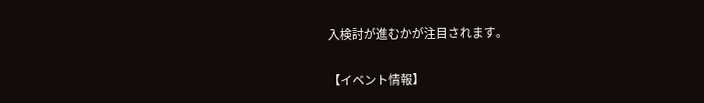入検討が進むかが注目されます。

【イベント情報】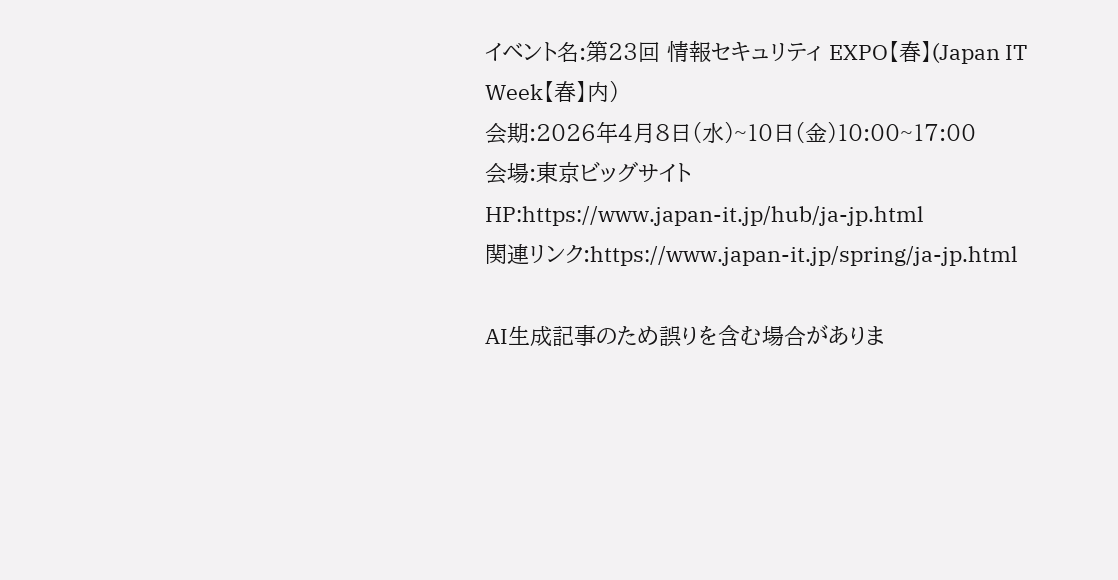イベント名:第23回 情報セキュリティ EXPO【春】(Japan IT Week【春】内)
会期:2026年4月8日(水)~10日(金)10:00~17:00
会場:東京ビッグサイト
HP:https://www.japan-it.jp/hub/ja-jp.html
関連リンク:https://www.japan-it.jp/spring/ja-jp.html

AI生成記事のため誤りを含む場合がありま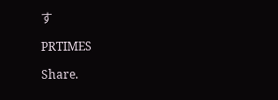す

PRTIMES

Share.